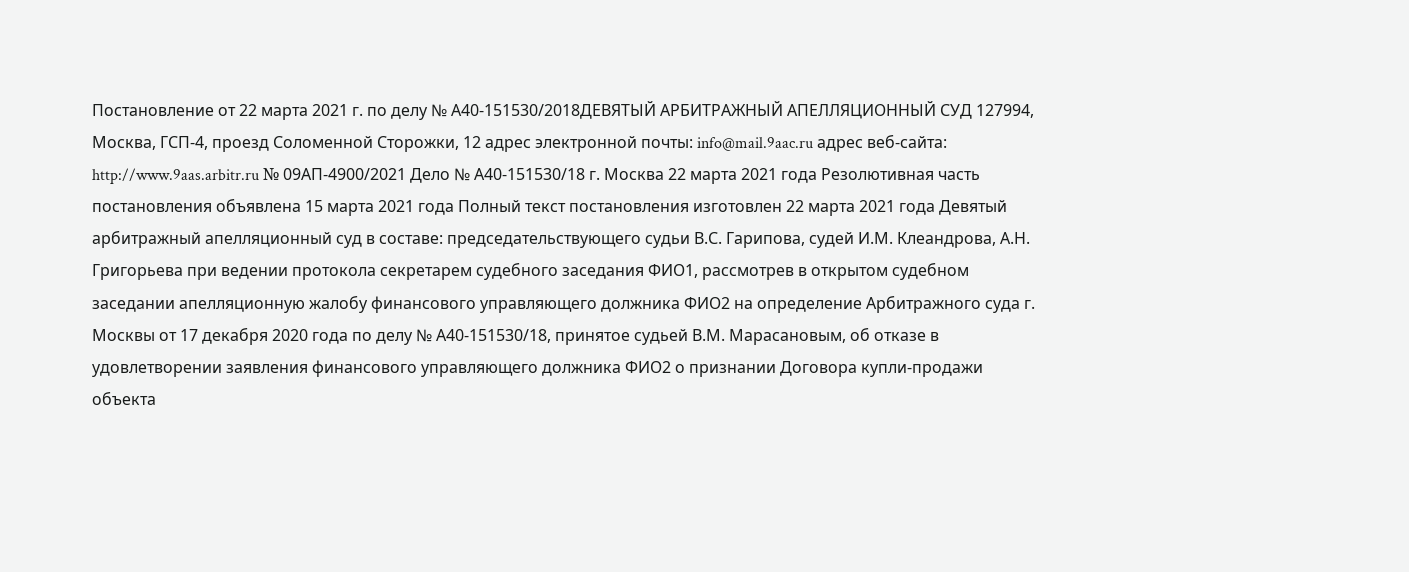Постановление от 22 марта 2021 г. по делу № А40-151530/2018ДЕВЯТЫЙ АРБИТРАЖНЫЙ АПЕЛЛЯЦИОННЫЙ СУД 127994, Москва, ГСП-4, проезд Соломенной Сторожки, 12 адрес электронной почты: info@mail.9aac.ru адрес веб-сайта: http://www.9aas.arbitr.ru № 09АП-4900/2021 Дело № А40-151530/18 г. Москва 22 марта 2021 года Резолютивная часть постановления объявлена 15 марта 2021 года Полный текст постановления изготовлен 22 марта 2021 года Девятый арбитражный апелляционный суд в составе: председательствующего судьи В.С. Гарипова, судей И.М. Клеандрова, А.Н. Григорьева при ведении протокола секретарем судебного заседания ФИО1, рассмотрев в открытом судебном заседании апелляционную жалобу финансового управляющего должника ФИО2 на определение Арбитражного суда г. Москвы от 17 декабря 2020 года по делу № А40-151530/18, принятое судьей В.М. Марасановым, об отказе в удовлетворении заявления финансового управляющего должника ФИО2 о признании Договора купли-продажи объекта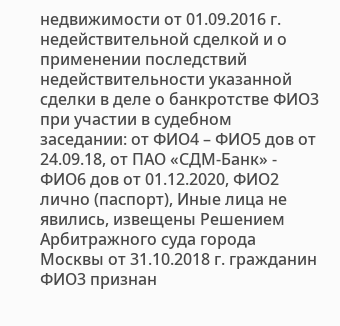недвижимости от 01.09.2016 г. недействительной сделкой и о применении последствий недействительности указанной сделки в деле о банкротстве ФИО3 при участии в судебном заседании: от ФИО4 – ФИО5 дов от 24.09.18, от ПАО «СДМ-Банк» - ФИО6 дов от 01.12.2020, ФИО2 лично (паспорт), Иные лица не явились, извещены Решением Арбитражного суда города Москвы от 31.10.2018 г. гражданин ФИО3 признан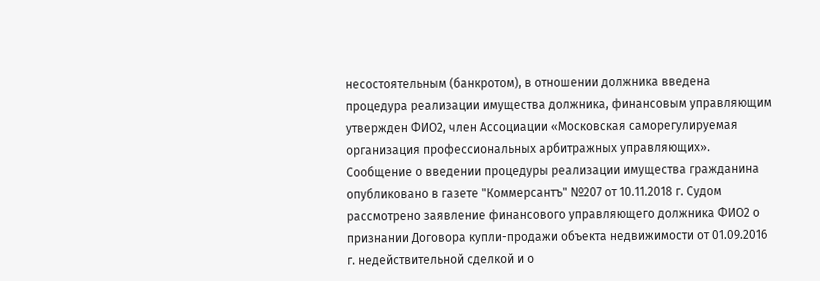несостоятельным (банкротом), в отношении должника введена процедура реализации имущества должника, финансовым управляющим утвержден ФИО2, член Ассоциации «Московская саморегулируемая организация профессиональных арбитражных управляющих». Сообщение о введении процедуры реализации имущества гражданина опубликовано в газете "Коммерсантъ" №207 от 10.11.2018 г. Судом рассмотрено заявление финансового управляющего должника ФИО2 о признании Договора купли-продажи объекта недвижимости от 01.09.2016 г. недействительной сделкой и о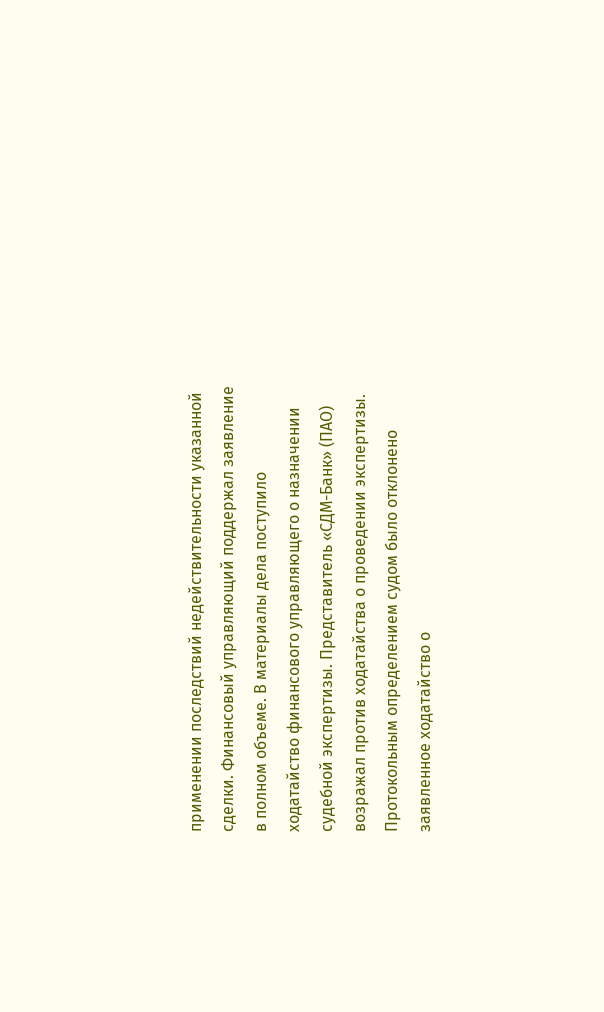применении последствий недействительности указанной сделки. Финансовый управляющий поддержал заявление в полном объеме. В материалы дела поступило ходатайство финансового управляющего о назначении судебной экспертизы. Представитель «СДМ-Банк» (ПАО) возражал против ходатайства о проведении экспертизы. Протокольным определением судом было отклонено заявленное ходатайство о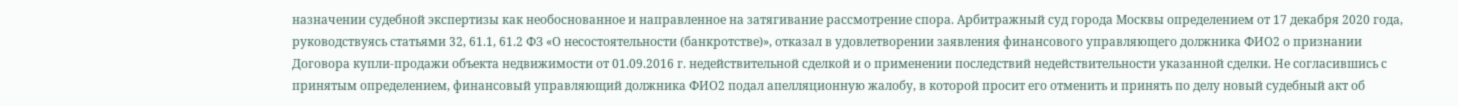назначении судебной экспертизы как необоснованное и направленное на затягивание рассмотрение спора. Арбитражный суд города Москвы определением от 17 декабря 2020 года, руководствуясь статьями 32, 61.1, 61.2 ФЗ «О несостоятельности (банкротстве)», отказал в удовлетворении заявления финансового управляющего должника ФИО2 о признании Договора купли-продажи объекта недвижимости от 01.09.2016 г. недействительной сделкой и о применении последствий недействительности указанной сделки. Не согласившись с принятым определением, финансовый управляющий должника ФИО2 подал апелляционную жалобу, в которой просит его отменить и принять по делу новый судебный акт об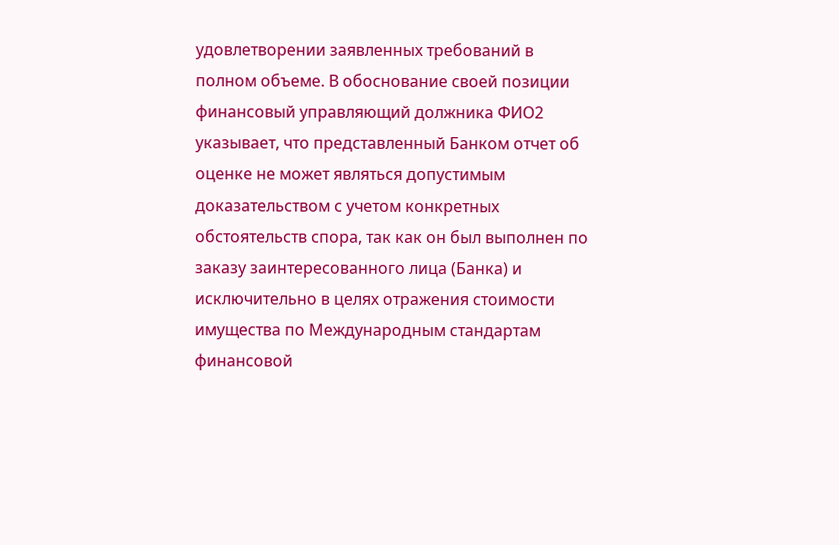удовлетворении заявленных требований в полном объеме. В обоснование своей позиции финансовый управляющий должника ФИО2 указывает, что представленный Банком отчет об оценке не может являться допустимым доказательством с учетом конкретных обстоятельств спора, так как он был выполнен по заказу заинтересованного лица (Банка) и исключительно в целях отражения стоимости имущества по Международным стандартам финансовой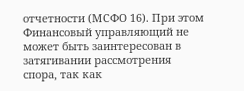отчетности (МСФО 16). При этом Финансовый управляющий не может быть заинтересован в затягивании рассмотрения спора, так как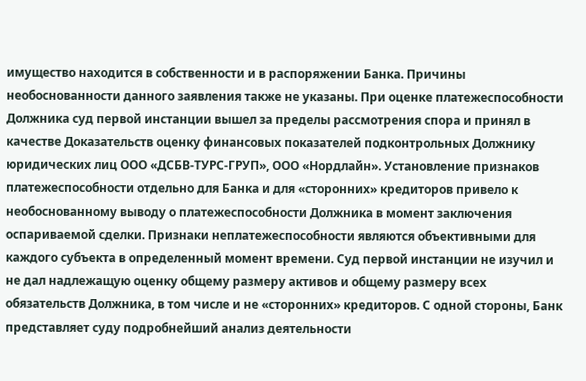имущество находится в собственности и в распоряжении Банка. Причины необоснованности данного заявления также не указаны. При оценке платежеспособности Должника суд первой инстанции вышел за пределы рассмотрения спора и принял в качестве Доказательств оценку финансовых показателей подконтрольных Должнику юридических лиц ООО «ДСБВ-ТУРС-ГРУП», ООО «Нордлайн». Установление признаков платежеспособности отдельно для Банка и для «сторонних» кредиторов привело к необоснованному выводу о платежеспособности Должника в момент заключения оспариваемой сделки. Признаки неплатежеспособности являются объективными для каждого субъекта в определенный момент времени. Суд первой инстанции не изучил и не дал надлежащую оценку общему размеру активов и общему размеру всех обязательств Должника, в том числе и не «сторонних» кредиторов. С одной стороны, Банк представляет суду подробнейший анализ деятельности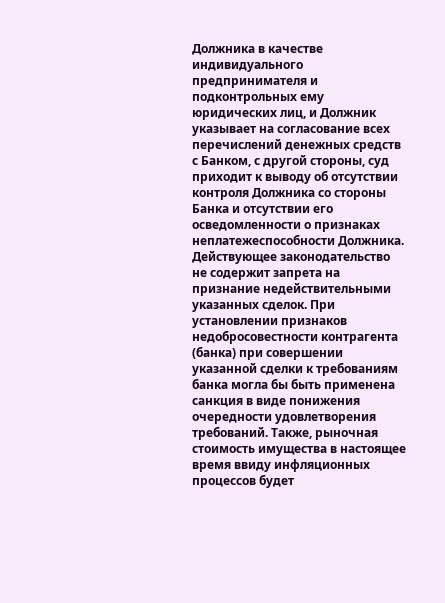Должника в качестве индивидуального предпринимателя и подконтрольных ему юридических лиц, и Должник указывает на согласование всех перечислений денежных средств с Банком, с другой стороны, суд приходит к выводу об отсутствии контроля Должника со стороны Банка и отсутствии его осведомленности о признаках неплатежеспособности Должника. Действующее законодательство не содержит запрета на признание недействительными указанных сделок. При установлении признаков недобросовестности контрагента (банка) при совершении указанной сделки к требованиям банка могла бы быть применена санкция в виде понижения очередности удовлетворения требований. Также, рыночная стоимость имущества в настоящее время ввиду инфляционных процессов будет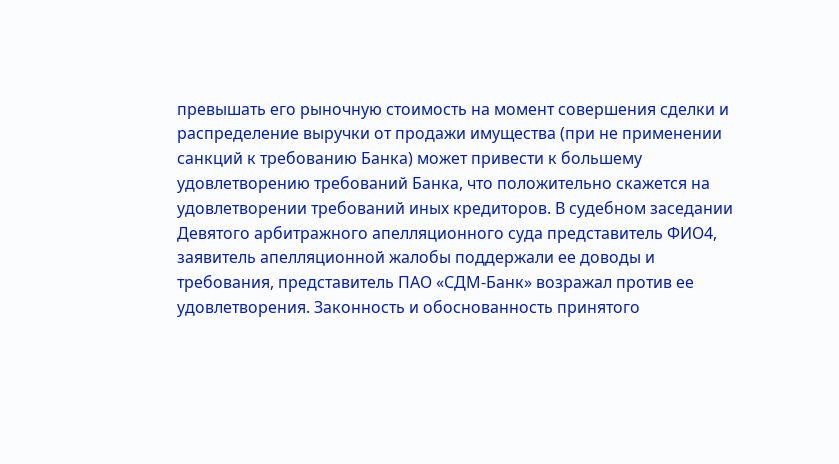превышать его рыночную стоимость на момент совершения сделки и распределение выручки от продажи имущества (при не применении санкций к требованию Банка) может привести к большему удовлетворению требований Банка, что положительно скажется на удовлетворении требований иных кредиторов. В судебном заседании Девятого арбитражного апелляционного суда представитель ФИО4, заявитель апелляционной жалобы поддержали ее доводы и требования, представитель ПАО «СДМ-Банк» возражал против ее удовлетворения. Законность и обоснованность принятого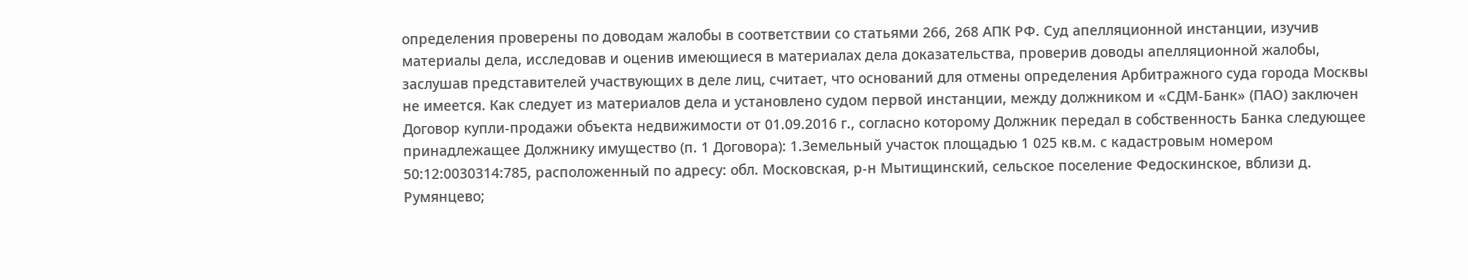определения проверены по доводам жалобы в соответствии со статьями 266, 268 АПК РФ. Суд апелляционной инстанции, изучив материалы дела, исследовав и оценив имеющиеся в материалах дела доказательства, проверив доводы апелляционной жалобы, заслушав представителей участвующих в деле лиц, считает, что оснований для отмены определения Арбитражного суда города Москвы не имеется. Как следует из материалов дела и установлено судом первой инстанции, между должником и «СДМ-Банк» (ПАО) заключен Договор купли-продажи объекта недвижимости от 01.09.2016 г., согласно которому Должник передал в собственность Банка следующее принадлежащее Должнику имущество (п. 1 Договора): 1.Земельный участок площадью 1 025 кв.м. с кадастровым номером 50:12:0030314:785, расположенный по адресу: обл. Московская, р-н Мытищинский, сельское поселение Федоскинское, вблизи д. Румянцево;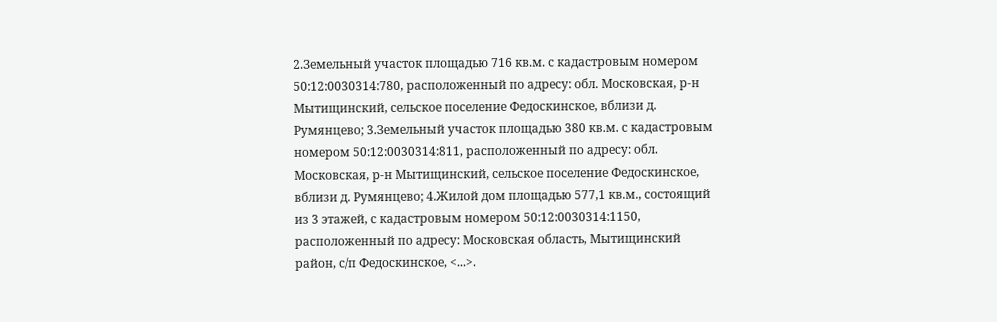2.Земельный участок площадью 716 кв.м. с кадастровым номером 50:12:0030314:780, расположенный по адресу: обл. Московская, р-н Мытищинский, сельское поселение Федоскинское, вблизи д. Румянцево; 3.Земельный участок площадью 380 кв.м. с кадастровым номером 50:12:0030314:811, расположенный по адресу: обл. Московская, р-н Мытищинский, сельское поселение Федоскинское, вблизи д. Румянцево; 4.Жилой дом площадью 577,1 кв.м., состоящий из 3 этажей, с кадастровым номером 50:12:0030314:1150, расположенный по адресу: Московская область, Мытищинский район, с/п Федоскинское, <...>.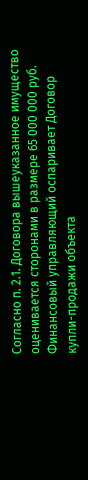Согласно п. 2.1. Договора вышеуказанное имущество оценивается сторонами в размере 65 000 000 руб. Финансовый управляющий оспаривает Договор купли-продажи объекта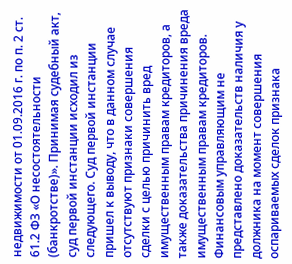недвижимости от 01.09.2016 г. по п. 2 ст. 61.2 ФЗ «О несостоятельности (банкротстве)». Принимая судебный акт, суд первой инстанции исходил из следующего. Суд первой инстанции пришел к выводу, что в данном случае отсутствуют признаки совершения сделки с целью причинить вред имущественным правам кредиторов, а также доказательства причинения вреда имущественным правам кредиторов. Финансовым управляющим не представлено доказательств наличия у должника на момент совершения оспариваемых сделок признака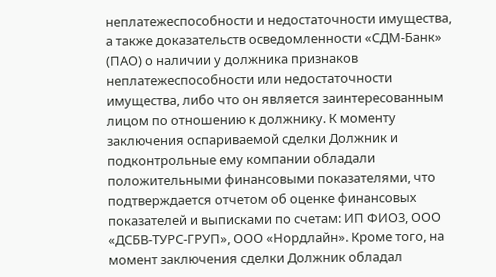неплатежеспособности и недостаточности имущества, а также доказательств осведомленности «СДМ-Банк» (ПАО) о наличии у должника признаков неплатежеспособности или недостаточности имущества, либо что он является заинтересованным лицом по отношению к должнику. К моменту заключения оспариваемой сделки Должник и подконтрольные ему компании обладали положительными финансовыми показателями, что подтверждается отчетом об оценке финансовых показателей и выписками по счетам: ИП ФИО3, ООО «ДСБВ-ТУРС-ГРУП», ООО «Нордлайн». Кроме того, на момент заключения сделки Должник обладал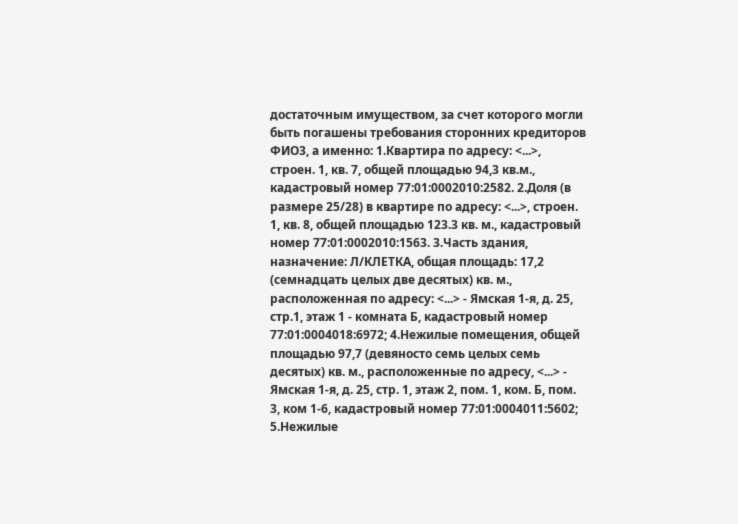достаточным имуществом, за счет которого могли быть погашены требования сторонних кредиторов ФИО3, а именно: 1.Квартира по адресу: <...>, строен. 1, кв. 7, общей площадью 94,3 кв.м., кадастровый номер 77:01:0002010:2582. 2.Доля (в размере 25/28) в квартире по адресу: <...>, строен. 1, кв. 8, общей площадью 123.3 кв. м., кадастровый номер 77:01:0002010:1563. 3.Часть здания, назначение: Л/КЛЕТКА, общая площадь: 17,2 (семнадцать целых две десятых) кв. м., расположенная по адресу: <...> - Ямская 1-я, д. 25, стр.1, этаж 1 - комната Б, кадастровый номер 77:01:0004018:6972; 4.Нежилые помещения, общей площадью 97,7 (девяносто семь целых семь десятых) кв. м., расположенные по адресу, <...> - Ямская 1-я, д. 25, стр. 1, этаж 2, пом. 1, ком. Б, пом. 3, ком 1-6, кадастровый номер 77:01:0004011:5602; 5.Нежилые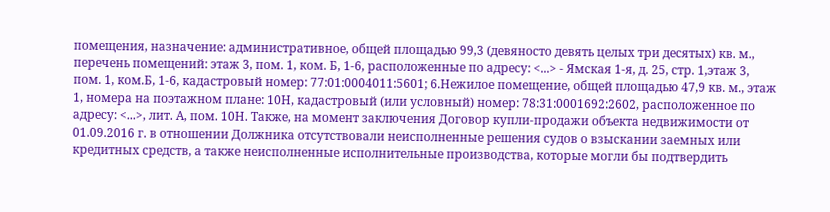помещения, назначение: административное, общей площадью 99,3 (девяносто девять целых три десятых) кв. м., перечень помещений: этаж 3, пом. 1, ком. Б, 1-6, расположенные по адресу: <...> - Ямская 1-я, д. 25, стр. 1,этаж 3, пом. 1, ком.Б, 1-6, кадастровый номер: 77:01:0004011:5601; 6.Нежилое помещение, общей площадью 47,9 кв. м., этаж 1, номера на поэтажном плане: 10Н, кадастровый (или условный) номер: 78:31:0001692:2602, расположенное по адресу: <...>, лит. А, пом. 10Н. Также, на момент заключения Договор купли-продажи объекта недвижимости от 01.09.2016 г. в отношении Должника отсутствовали неисполненные решения судов о взыскании заемных или кредитных средств, а также неисполненные исполнительные производства, которые могли бы подтвердить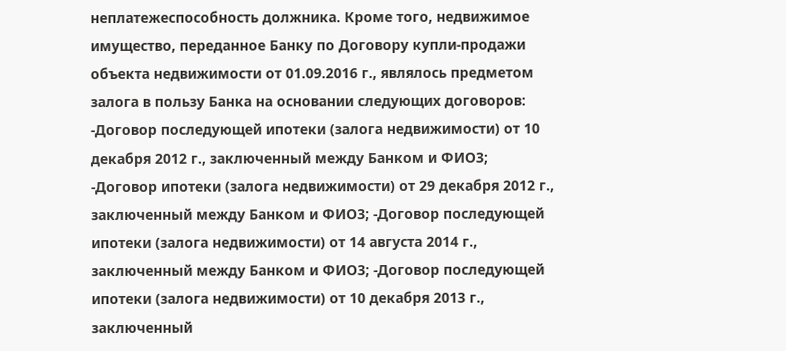неплатежеспособность должника. Кроме того, недвижимое имущество, переданное Банку по Договору купли-продажи объекта недвижимости от 01.09.2016 г., являлось предметом залога в пользу Банка на основании следующих договоров: -Договор последующей ипотеки (залога недвижимости) от 10 декабря 2012 г., заключенный между Банком и ФИО3; -Договор ипотеки (залога недвижимости) от 29 декабря 2012 г., заключенный между Банком и ФИО3; -Договор последующей ипотеки (залога недвижимости) от 14 августа 2014 г., заключенный между Банком и ФИО3; -Договор последующей ипотеки (залога недвижимости) от 10 декабря 2013 г., заключенный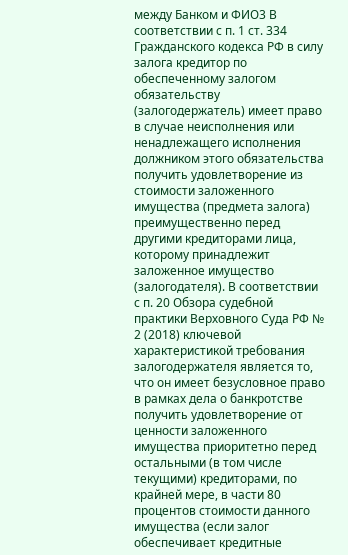между Банком и ФИО3 В соответствии с п. 1 ст. 334 Гражданского кодекса РФ в силу залога кредитор по обеспеченному залогом обязательству (залогодержатель) имеет право в случае неисполнения или ненадлежащего исполнения должником этого обязательства получить удовлетворение из стоимости заложенного имущества (предмета залога) преимущественно перед другими кредиторами лица, которому принадлежит заложенное имущество (залогодателя). В соответствии с п. 20 Обзора судебной практики Верховного Суда РФ № 2 (2018) ключевой характеристикой требования залогодержателя является то, что он имеет безусловное право в рамках дела о банкротстве получить удовлетворение от ценности заложенного имущества приоритетно перед остальными (в том числе текущими) кредиторами, по крайней мере, в части 80 процентов стоимости данного имущества (если залог обеспечивает кредитные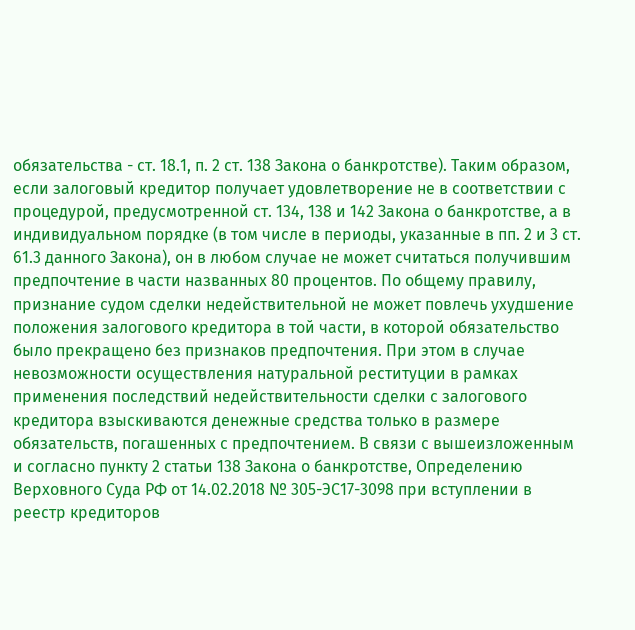обязательства - ст. 18.1, п. 2 ст. 138 Закона о банкротстве). Таким образом, если залоговый кредитор получает удовлетворение не в соответствии с процедурой, предусмотренной ст. 134, 138 и 142 Закона о банкротстве, а в индивидуальном порядке (в том числе в периоды, указанные в пп. 2 и 3 ст. 61.3 данного Закона), он в любом случае не может считаться получившим предпочтение в части названных 80 процентов. По общему правилу, признание судом сделки недействительной не может повлечь ухудшение положения залогового кредитора в той части, в которой обязательство было прекращено без признаков предпочтения. При этом в случае невозможности осуществления натуральной реституции в рамках применения последствий недействительности сделки с залогового кредитора взыскиваются денежные средства только в размере обязательств, погашенных с предпочтением. В связи с вышеизложенным и согласно пункту 2 статьи 138 Закона о банкротстве, Определению Верховного Суда РФ от 14.02.2018 № 305-ЭС17-3098 при вступлении в реестр кредиторов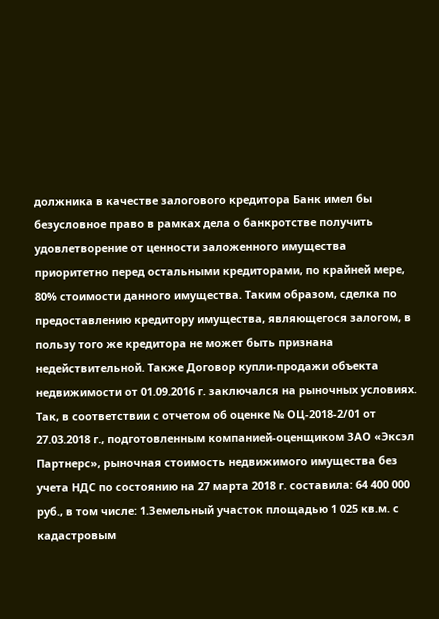должника в качестве залогового кредитора Банк имел бы безусловное право в рамках дела о банкротстве получить удовлетворение от ценности заложенного имущества приоритетно перед остальными кредиторами, по крайней мере, 80% стоимости данного имущества. Таким образом, сделка по предоставлению кредитору имущества, являющегося залогом, в пользу того же кредитора не может быть признана недействительной. Также Договор купли-продажи объекта недвижимости от 01.09.2016 г. заключался на рыночных условиях. Так, в соответствии с отчетом об оценке № ОЦ-2018-2/01 от 27.03.2018 г., подготовленным компанией-оценщиком ЗАО «Эксэл Партнерс», рыночная стоимость недвижимого имущества без учета НДС по состоянию на 27 марта 2018 г. составила: 64 400 000 руб., в том числе: 1.Земельный участок площадью 1 025 кв.м. с кадастровым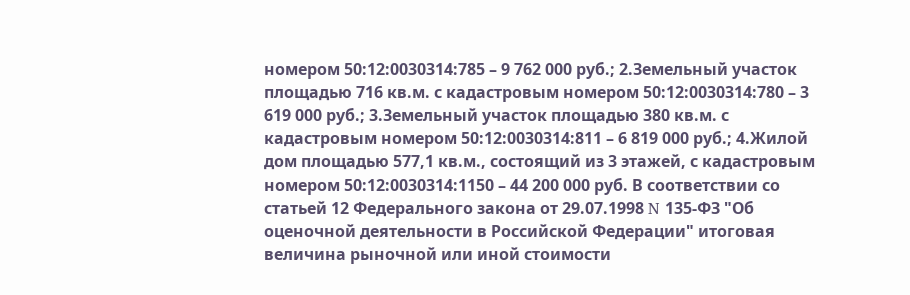номером 50:12:0030314:785 – 9 762 000 руб.; 2.Земельный участок площадью 716 кв.м. с кадастровым номером 50:12:0030314:780 – 3 619 000 руб.; 3.Земельный участок площадью 380 кв.м. с кадастровым номером 50:12:0030314:811 – 6 819 000 руб.; 4.Жилой дом площадью 577,1 кв.м., состоящий из 3 этажей, с кадастровым номером 50:12:0030314:1150 – 44 200 000 руб. В соответствии со статьей 12 Федерального закона от 29.07.1998 N 135-ФЗ "Об оценочной деятельности в Российской Федерации" итоговая величина рыночной или иной стоимости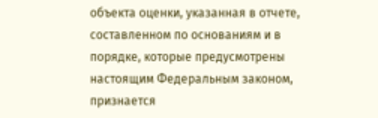объекта оценки, указанная в отчете, составленном по основаниям и в порядке, которые предусмотрены настоящим Федеральным законом, признается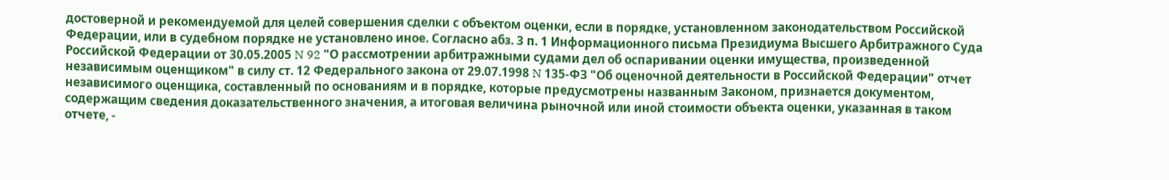достоверной и рекомендуемой для целей совершения сделки с объектом оценки, если в порядке, установленном законодательством Российской Федерации, или в судебном порядке не установлено иное. Согласно абз. 3 п. 1 Информационного письма Президиума Высшего Арбитражного Суда Российской Федерации от 30.05.2005 N 92 "О рассмотрении арбитражными судами дел об оспаривании оценки имущества, произведенной независимым оценщиком" в силу ст. 12 Федерального закона от 29.07.1998 N 135-ФЗ "Об оценочной деятельности в Российской Федерации" отчет независимого оценщика, составленный по основаниям и в порядке, которые предусмотрены названным Законом, признается документом, содержащим сведения доказательственного значения, а итоговая величина рыночной или иной стоимости объекта оценки, указанная в таком отчете, -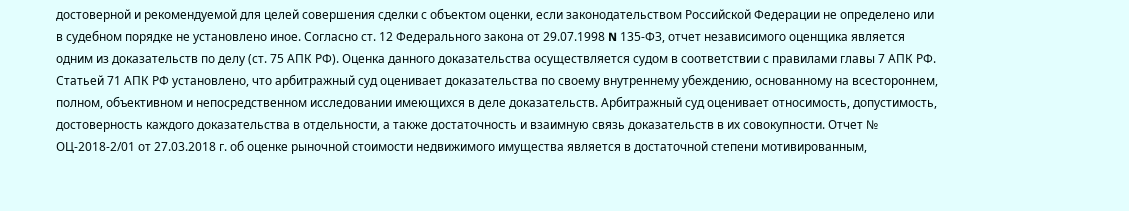достоверной и рекомендуемой для целей совершения сделки с объектом оценки, если законодательством Российской Федерации не определено или в судебном порядке не установлено иное. Согласно ст. 12 Федерального закона от 29.07.1998 N 135-ФЗ, отчет независимого оценщика является одним из доказательств по делу (ст. 75 АПК РФ). Оценка данного доказательства осуществляется судом в соответствии с правилами главы 7 АПК РФ. Статьей 71 АПК РФ установлено, что арбитражный суд оценивает доказательства по своему внутреннему убеждению, основанному на всестороннем, полном, объективном и непосредственном исследовании имеющихся в деле доказательств. Арбитражный суд оценивает относимость, допустимость, достоверность каждого доказательства в отдельности, а также достаточность и взаимную связь доказательств в их совокупности. Отчет № ОЦ-2018-2/01 от 27.03.2018 г. об оценке рыночной стоимости недвижимого имущества является в достаточной степени мотивированным,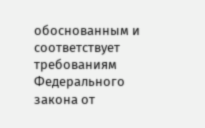обоснованным и соответствует требованиям Федерального закона от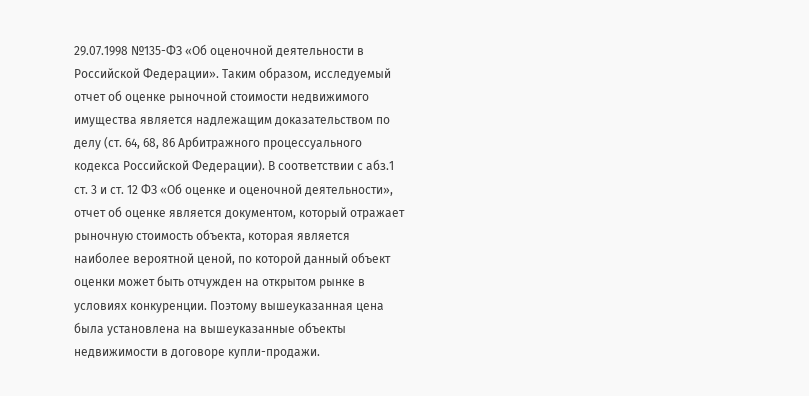29.07.1998 №135-ФЗ «Об оценочной деятельности в Российской Федерации». Таким образом, исследуемый отчет об оценке рыночной стоимости недвижимого имущества является надлежащим доказательством по делу (ст. 64, 68, 86 Арбитражного процессуального кодекса Российской Федерации). В соответствии с абз.1 ст. 3 и ст. 12 ФЗ «Об оценке и оценочной деятельности», отчет об оценке является документом, который отражает рыночную стоимость объекта, которая является наиболее вероятной ценой, по которой данный объект оценки может быть отчужден на открытом рынке в условиях конкуренции. Поэтому вышеуказанная цена была установлена на вышеуказанные объекты недвижимости в договоре купли-продажи.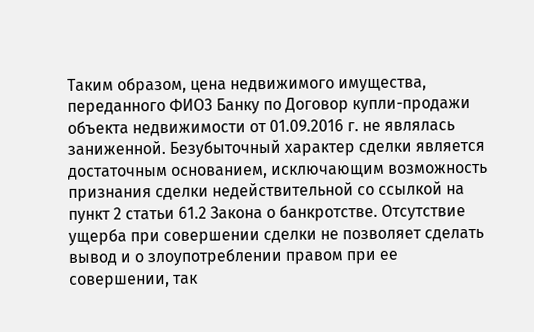Таким образом, цена недвижимого имущества, переданного ФИО3 Банку по Договор купли-продажи объекта недвижимости от 01.09.2016 г. не являлась заниженной. Безубыточный характер сделки является достаточным основанием, исключающим возможность признания сделки недействительной со ссылкой на пункт 2 статьи 61.2 Закона о банкротстве. Отсутствие ущерба при совершении сделки не позволяет сделать вывод и о злоупотреблении правом при ее совершении, так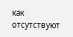как отсутствуют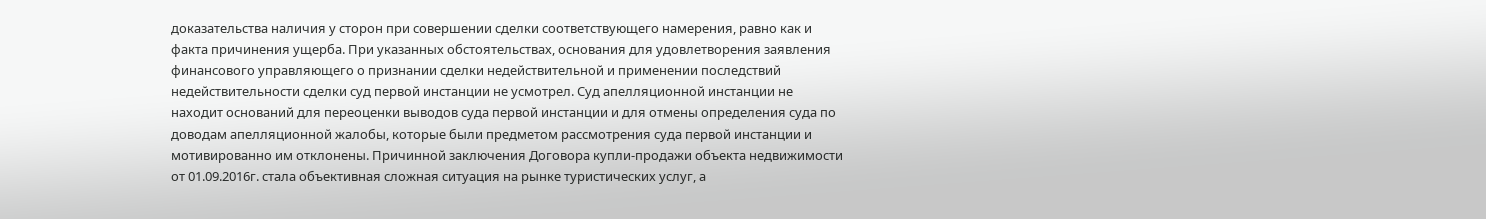доказательства наличия у сторон при совершении сделки соответствующего намерения, равно как и факта причинения ущерба. При указанных обстоятельствах, основания для удовлетворения заявления финансового управляющего о признании сделки недействительной и применении последствий недействительности сделки суд первой инстанции не усмотрел. Суд апелляционной инстанции не находит оснований для переоценки выводов суда первой инстанции и для отмены определения суда по доводам апелляционной жалобы, которые были предметом рассмотрения суда первой инстанции и мотивированно им отклонены. Причинной заключения Договора купли-продажи объекта недвижимости от 01.09.2016г. стала объективная сложная ситуация на рынке туристических услуг, а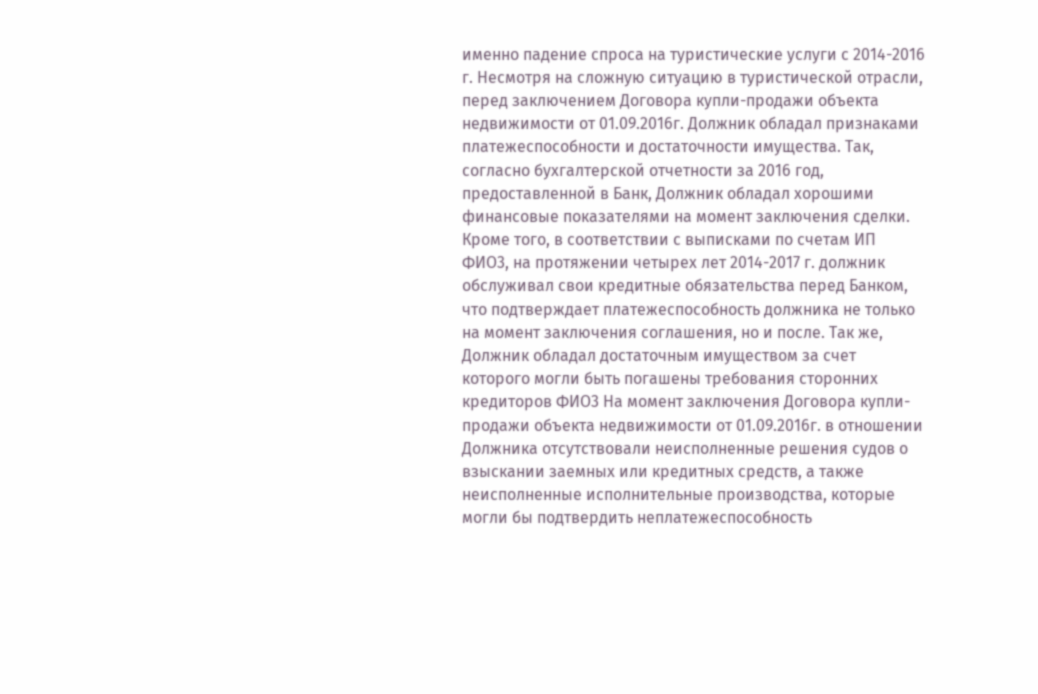именно падение спроса на туристические услуги с 2014-2016 г. Несмотря на сложную ситуацию в туристической отрасли, перед заключением Договора купли-продажи объекта недвижимости от 01.09.2016г. Должник обладал признаками платежеспособности и достаточности имущества. Так, согласно бухгалтерской отчетности за 2016 год, предоставленной в Банк, Должник обладал хорошими финансовые показателями на момент заключения сделки. Кроме того, в соответствии с выписками по счетам ИП ФИО3, на протяжении четырех лет 2014-2017 г. должник обслуживал свои кредитные обязательства перед Банком, что подтверждает платежеспособность должника не только на момент заключения соглашения, но и после. Так же, Должник обладал достаточным имуществом за счет которого могли быть погашены требования сторонних кредиторов ФИО3 На момент заключения Договора купли-продажи объекта недвижимости от 01.09.2016г. в отношении Должника отсутствовали неисполненные решения судов о взыскании заемных или кредитных средств, а также неисполненные исполнительные производства, которые могли бы подтвердить неплатежеспособность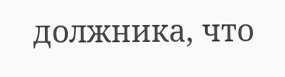должника, что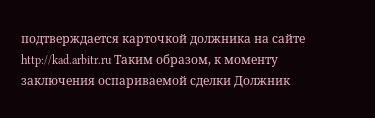подтверждается карточкой должника на сайте http://kad.arbitr.ru Таким образом, к моменту заключения оспариваемой сделки Должник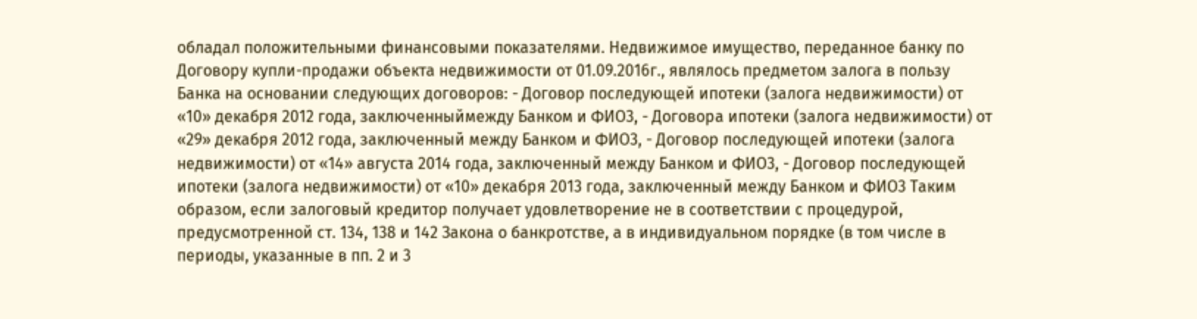обладал положительными финансовыми показателями. Недвижимое имущество, переданное банку по Договору купли-продажи объекта недвижимости от 01.09.2016г., являлось предметом залога в пользу Банка на основании следующих договоров: - Договор последующей ипотеки (залога недвижимости) от «10» декабря 2012 года, заключенныймежду Банком и ФИО3, - Договора ипотеки (залога недвижимости) от «29» декабря 2012 года, заключенный между Банком и ФИО3, - Договор последующей ипотеки (залога недвижимости) от «14» августа 2014 года, заключенный между Банком и ФИО3, - Договор последующей ипотеки (залога недвижимости) от «10» декабря 2013 года, заключенный между Банком и ФИО3 Таким образом, если залоговый кредитор получает удовлетворение не в соответствии с процедурой, предусмотренной ст. 134, 138 и 142 Закона о банкротстве, а в индивидуальном порядке (в том числе в периоды, указанные в пп. 2 и 3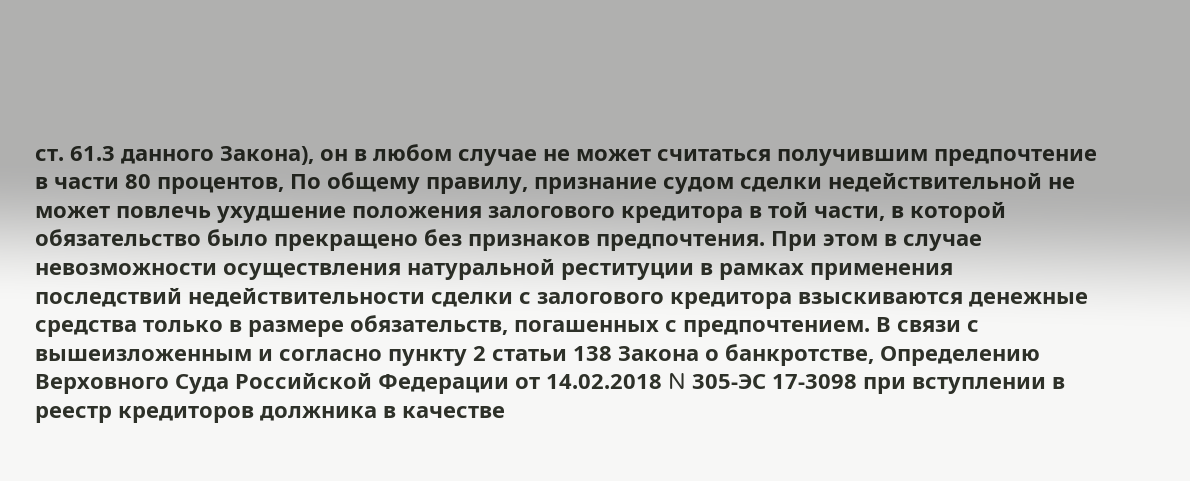ст. 61.3 данного Закона), он в любом случае не может считаться получившим предпочтение в части 80 процентов, По общему правилу, признание судом сделки недействительной не может повлечь ухудшение положения залогового кредитора в той части, в которой обязательство было прекращено без признаков предпочтения. При этом в случае невозможности осуществления натуральной реституции в рамках применения последствий недействительности сделки с залогового кредитора взыскиваются денежные средства только в размере обязательств, погашенных с предпочтением. В связи с вышеизложенным и согласно пункту 2 статьи 138 Закона о банкротстве, Определению Верховного Суда Российской Федерации от 14.02.2018 N 305-ЭС 17-3098 при вступлении в реестр кредиторов должника в качестве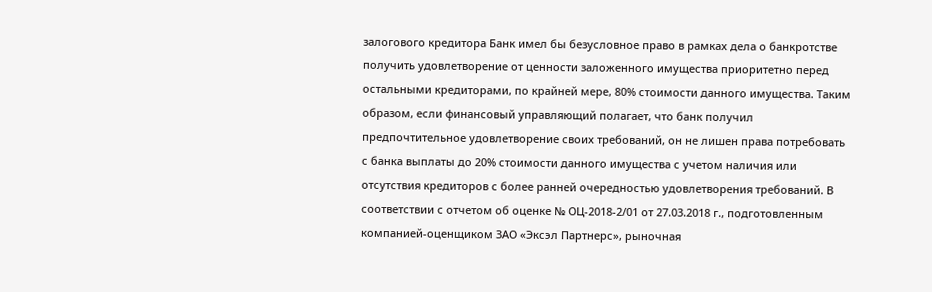залогового кредитора Банк имел бы безусловное право в рамках дела о банкротстве получить удовлетворение от ценности заложенного имущества приоритетно перед остальными кредиторами, по крайней мере, 80% стоимости данного имущества. Таким образом, если финансовый управляющий полагает, что банк получил предпочтительное удовлетворение своих требований, он не лишен права потребовать с банка выплаты до 20% стоимости данного имущества с учетом наличия или отсутствия кредиторов с более ранней очередностью удовлетворения требований. В соответствии с отчетом об оценке № ОЦ-2018-2/01 от 27.03.2018 г., подготовленным компанией-оценщиком ЗАО «Эксэл Партнерс», рыночная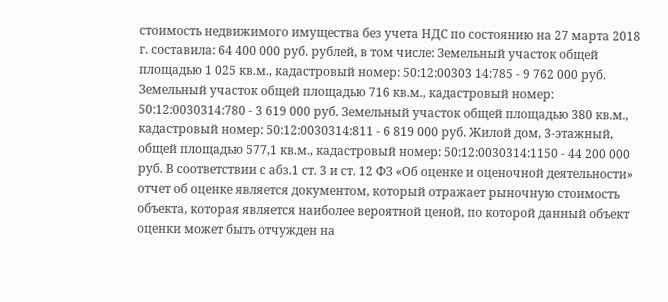стоимость недвижимого имущества без учета НДС по состоянию на 27 марта 2018 г. составила: 64 400 000 руб. рублей, в том числе: Земельный участок общей площадью 1 025 кв.м., кадастровый номер: 50:12:00303 14:785 - 9 762 000 руб. Земельный участок общей площадью 716 кв.м., кадастровый номер: 50:12:0030314:780 - 3 619 000 руб. Земельный участок общей площадью 380 кв.м., кадастровый номер: 50:12:0030314:811 - 6 819 000 руб. Жилой дом, 3-этажный, общей площадью 577,1 кв.м., кадастровый номер: 50:12:0030314:1150 - 44 200 000 руб. В соответствии с абз.1 ст. 3 и ст. 12 ФЗ «Об оценке и оценочной деятельности» отчет об оценке является документом, который отражает рыночную стоимость объекта, которая является наиболее вероятной ценой, по которой данный объект оценки может быть отчужден на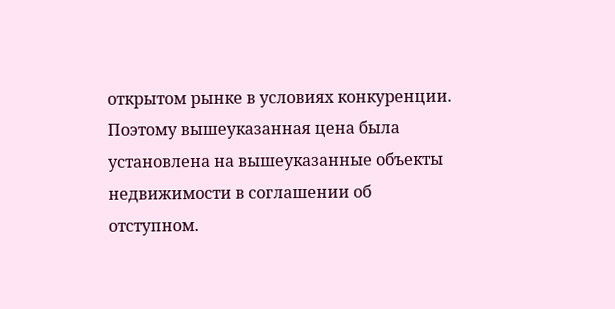открытом рынке в условиях конкуренции. Поэтому вышеуказанная цена была установлена на вышеуказанные объекты недвижимости в соглашении об отступном.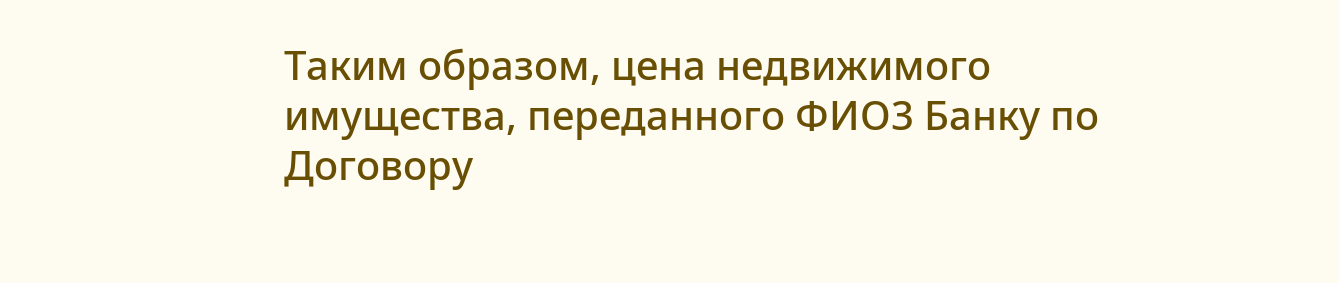Таким образом, цена недвижимого имущества, переданного ФИО3 Банку по Договору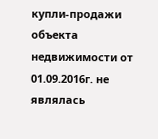купли-продажи объекта недвижимости от 01.09.2016г. не являлась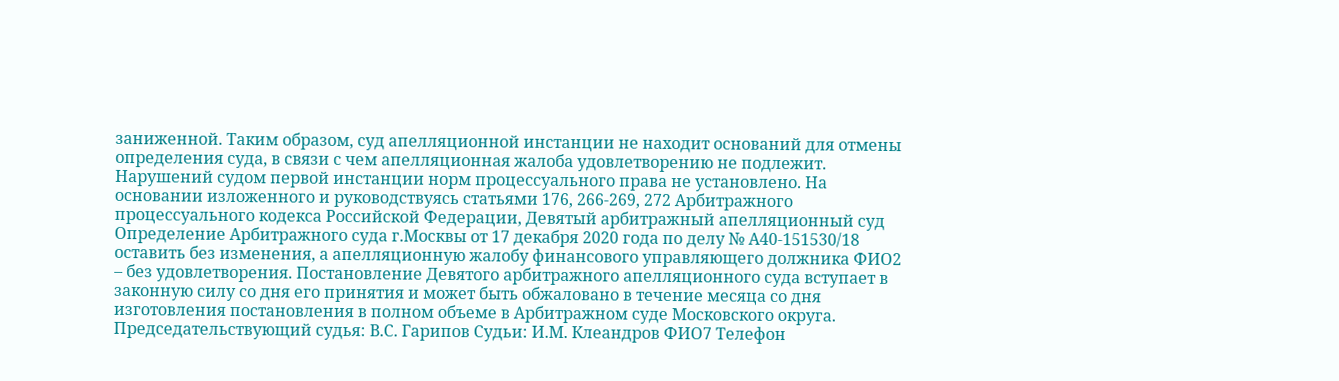заниженной. Таким образом, суд апелляционной инстанции не находит оснований для отмены определения суда, в связи с чем апелляционная жалоба удовлетворению не подлежит. Нарушений судом первой инстанции норм процессуального права не установлено. На основании изложенного и руководствуясь статьями 176, 266-269, 272 Арбитражного процессуального кодекса Российской Федерации, Девятый арбитражный апелляционный суд Определение Арбитражного суда г.Москвы от 17 декабря 2020 года по делу № А40-151530/18 оставить без изменения, а апелляционную жалобу финансового управляющего должника ФИО2 – без удовлетворения. Постановление Девятого арбитражного апелляционного суда вступает в законную силу со дня его принятия и может быть обжаловано в течение месяца со дня изготовления постановления в полном объеме в Арбитражном суде Московского округа. Председательствующий судья: В.С. Гарипов Судьи: И.М. Клеандров ФИО7 Телефон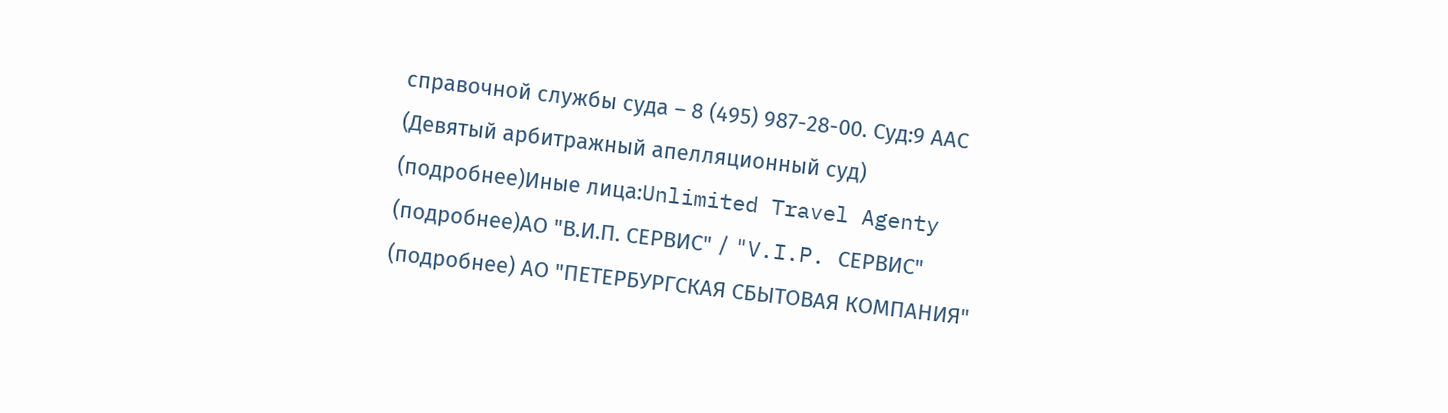справочной службы суда – 8 (495) 987-28-00. Суд:9 ААС (Девятый арбитражный апелляционный суд) (подробнее)Иные лица:Unlimited Travel Agenty (подробнее)АО "В.И.П. СЕРВИС" / "V.I.P. СЕРВИС" (подробнее) АО "ПЕТЕРБУРГСКАЯ СБЫТОВАЯ КОМПАНИЯ"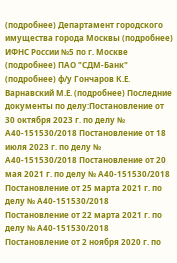(подробнее) Департамент городского имущества города Москвы (подробнее) ИФНС России №5 по г. Москве (подробнее) ПАО "СДМ-Банк" (подробнее) ф/у Гончаров К.Е. Варнавский М.Е. (подробнее) Последние документы по делу:Постановление от 30 октября 2023 г. по делу № А40-151530/2018 Постановление от 18 июля 2023 г. по делу № А40-151530/2018 Постановление от 20 мая 2021 г. по делу № А40-151530/2018 Постановление от 25 марта 2021 г. по делу № А40-151530/2018 Постановление от 22 марта 2021 г. по делу № А40-151530/2018 Постановление от 2 ноября 2020 г. по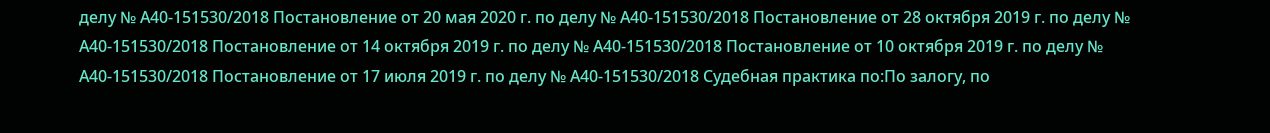делу № А40-151530/2018 Постановление от 20 мая 2020 г. по делу № А40-151530/2018 Постановление от 28 октября 2019 г. по делу № А40-151530/2018 Постановление от 14 октября 2019 г. по делу № А40-151530/2018 Постановление от 10 октября 2019 г. по делу № А40-151530/2018 Постановление от 17 июля 2019 г. по делу № А40-151530/2018 Судебная практика по:По залогу, по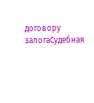договору залогаСудебная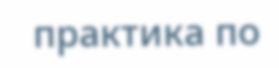практика по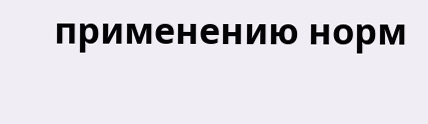применению норм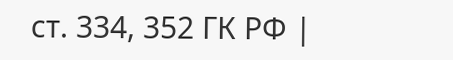ст. 334, 352 ГК РФ |